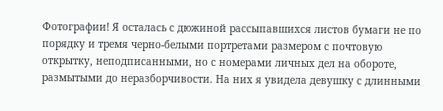Фотографии! Я осталась с дюжиной рассыпавшихся листов бумаги не по порядку и тремя черно-белыми портретами размером с почтовую открытку, неподписанными, но с номерами личных дел на обороте, размытыми до неразборчивости. На них я увидела девушку с длинными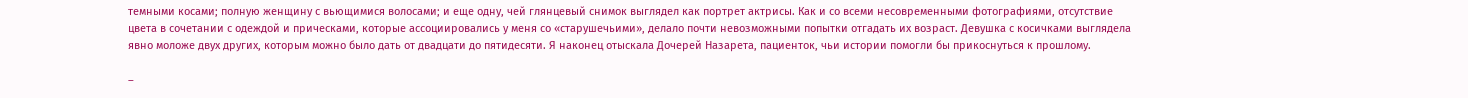темными косами; полную женщину с вьющимися волосами; и еще одну, чей глянцевый снимок выглядел как портрет актрисы. Как и со всеми несовременными фотографиями, отсутствие цвета в сочетании с одеждой и прическами, которые ассоциировались у меня со «старушечьими», делало почти невозможными попытки отгадать их возраст. Девушка с косичками выглядела явно моложе двух других, которым можно было дать от двадцати до пятидесяти. Я наконец отыскала Дочерей Назарета, пациенток, чьи истории помогли бы прикоснуться к прошлому.

–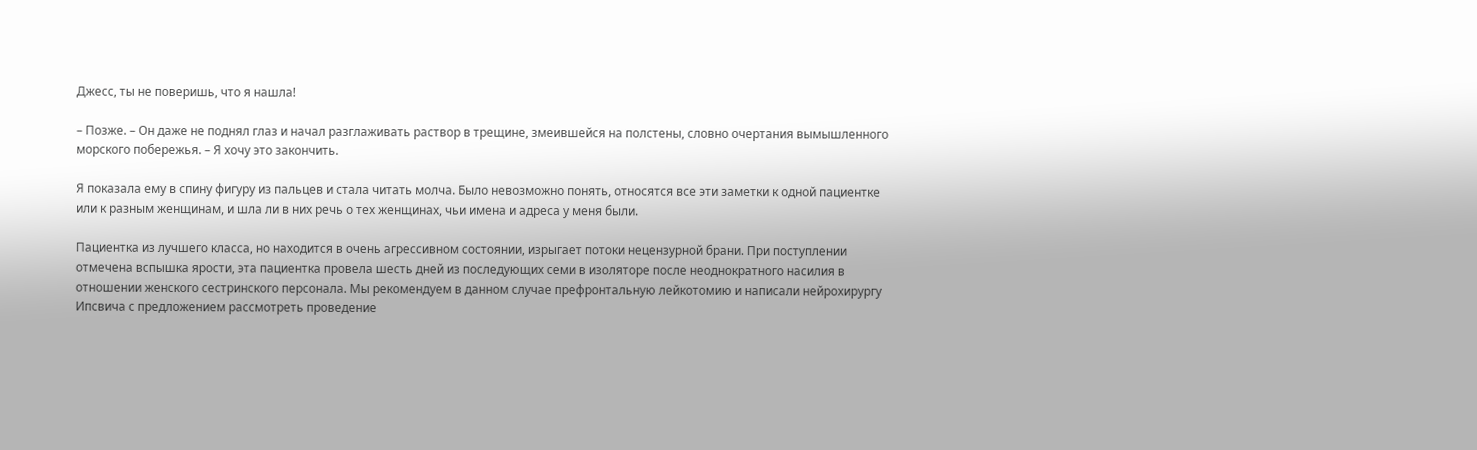Джесс, ты не поверишь, что я нашла!

– Позже. – Он даже не поднял глаз и начал разглаживать раствор в трещине, змеившейся на полстены, словно очертания вымышленного морского побережья. – Я хочу это закончить.

Я показала ему в спину фигуру из пальцев и стала читать молча. Было невозможно понять, относятся все эти заметки к одной пациентке или к разным женщинам, и шла ли в них речь о тех женщинах, чьи имена и адреса у меня были.

Пациентка из лучшего класса, но находится в очень агрессивном состоянии, изрыгает потоки нецензурной брани. При поступлении отмечена вспышка ярости, эта пациентка провела шесть дней из последующих семи в изоляторе после неоднократного насилия в отношении женского сестринского персонала. Мы рекомендуем в данном случае префронтальную лейкотомию и написали нейрохирургу Ипсвича с предложением рассмотреть проведение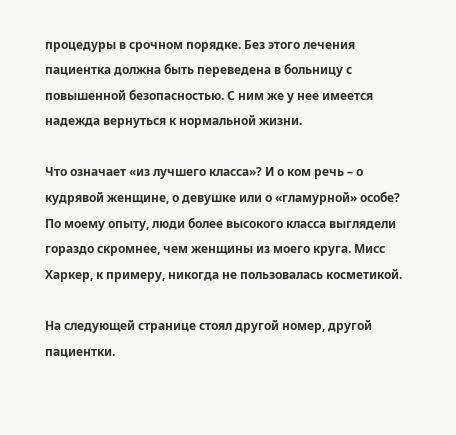процедуры в срочном порядке. Без этого лечения пациентка должна быть переведена в больницу с повышенной безопасностью. С ним же у нее имеется надежда вернуться к нормальной жизни.

Что означает «из лучшего класса»? И о ком речь – о кудрявой женщине, о девушке или о «гламурной» особе? По моему опыту, люди более высокого класса выглядели гораздо скромнее, чем женщины из моего круга. Мисс Харкер, к примеру, никогда не пользовалась косметикой.

На следующей странице стоял другой номер, другой пациентки.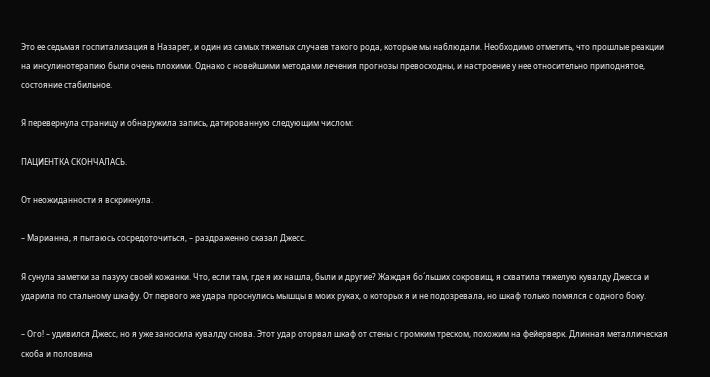Это ее седьмая госпитализация в Назарет, и один из самых тяжелых случаев такого рода, которые мы наблюдали. Необходимо отметить, что прошлые реакции на инсулинотерапию были очень плохими. Однако с новейшими методами лечения прогнозы превосходны, и настроение у нее относительно приподнятое, состояние стабильное.

Я перевернула страницу и обнаружила запись, датированную следующим числом:

ПАЦИЕНТКА СКОНЧАЛАСЬ.

От неожиданности я вскрикнула.

– Марианна, я пытаюсь сосредоточиться, – раздраженно сказал Джесс.

Я сунула заметки за пазуху своей кожанки. Что, если там, где я их нашла, были и другие? Жаждая бо´льших сокровищ, я схватила тяжелую кувалду Джесса и ударила по стальному шкафу. От первого же удара проснулись мышцы в моих руках, о которых я и не подозревала, но шкаф только помялся с одного боку.

– Ого! – удивился Джесс, но я уже заносила кувалду снова. Этот удар оторвал шкаф от стены с громким треском, похожим на фейерверк. Длинная металлическая скоба и половина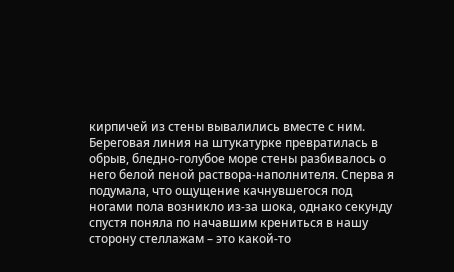кирпичей из стены вывалились вместе с ним. Береговая линия на штукатурке превратилась в обрыв, бледно-голубое море стены разбивалось о него белой пеной раствора-наполнителя. Сперва я подумала, что ощущение качнувшегося под ногами пола возникло из-за шока, однако секунду спустя поняла по начавшим крениться в нашу сторону стеллажам – это какой-то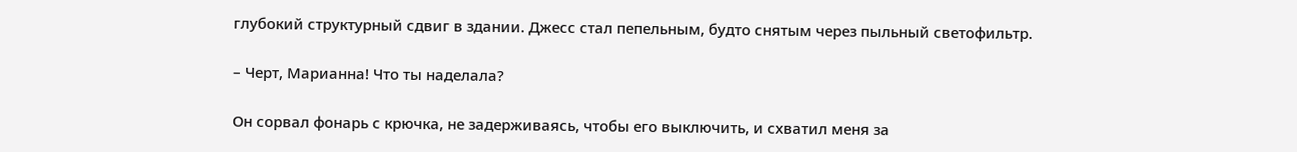глубокий структурный сдвиг в здании. Джесс стал пепельным, будто снятым через пыльный светофильтр.

– Черт, Марианна! Что ты наделала?

Он сорвал фонарь с крючка, не задерживаясь, чтобы его выключить, и схватил меня за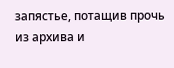запястье, потащив прочь из архива и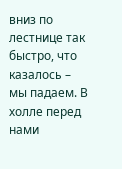вниз по лестнице так быстро, что казалось – мы падаем. В холле перед нами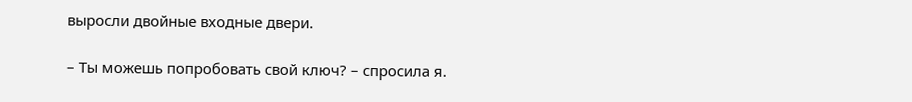выросли двойные входные двери.

– Ты можешь попробовать свой ключ? – спросила я.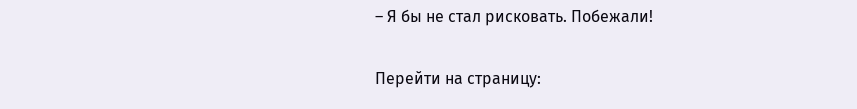– Я бы не стал рисковать. Побежали!

Перейти на страницу: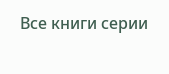Все книги серии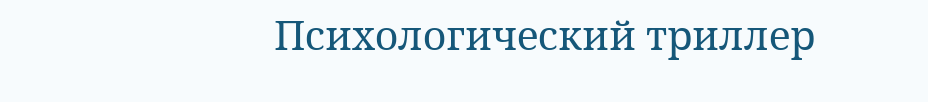Психологический триллер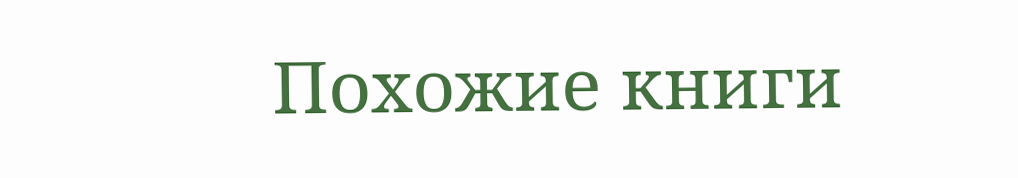Похожие книги